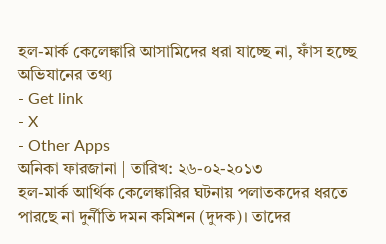হল-মার্ক কেলেঙ্কারি আসামিদের ধরা যাচ্ছে না, ফাঁস হচ্ছে অভিযানের তথ্য
- Get link
- X
- Other Apps
অনিকা ফারজানা | তারিখ: ২৬-০২-২০১৩
হল-মার্ক আর্থিক কেলেঙ্কারির ঘটনায় পলাতকদের ধরতে পারছে না দুর্নীতি দমন কমিশন (দুদক)। তাদের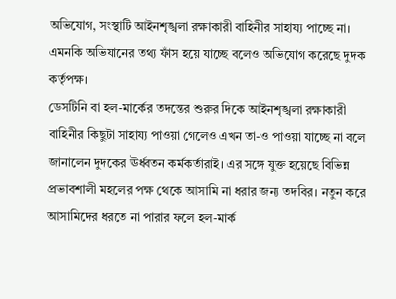অভিযোগ, সংস্থাটি আইনশৃঙ্খলা রক্ষাকারী বাহিনীর সাহায্য পাচ্ছে না। এমনকি অভিযানের তথ্য ফাঁস হয়ে যাচ্ছে বলেও অভিযোগ করেছে দুদক কর্তৃপক্ষ।
ডেসটিনি বা হল-মার্কের তদন্তের শুরুর দিকে আইনশৃঙ্খলা রক্ষাকারী বাহিনীর কিছুটা সাহায্য পাওয়া গেলেও এখন তা-ও পাওয়া যাচ্ছে না বলে জানালেন দুদকের ঊর্ধ্বতন কর্মকর্তারাই। এর সঙ্গে যুক্ত হয়েছে বিভিন্ন প্রভাবশালী মহলের পক্ষ থেকে আসামি না ধরার জন্য তদবির। নতুন করে আসামিদের ধরতে না পারার ফলে হল-মার্ক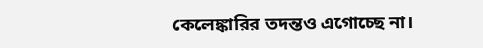কেলেঙ্কারির তদন্তও এগোচ্ছে না।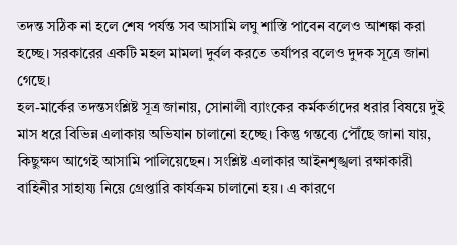তদন্ত সঠিক না হলে শেষ পর্যন্ত সব আসামি লঘু শাস্তি পাবেন বলেও আশঙ্কা করা হচ্ছে। সরকারের একটি মহল মামলা দুর্বল করতে তর্যাপর বলেও দুদক সূত্রে জানা গেছে।
হল-মার্কের তদন্তসংশ্লিষ্ট সূত্র জানায়, সোনালী ব্যাংকের কর্মকর্তাদের ধরার বিষয়ে দুই মাস ধরে বিভিন্ন এলাকায় অভিযান চালানো হচ্ছে। কিন্তু গন্তব্যে পৌঁছে জানা যায়, কিছুক্ষণ আগেই আসামি পালিয়েছেন। সংশ্লিষ্ট এলাকার আইনশৃঙ্খলা রক্ষাকারী বাহিনীর সাহায্য নিয়ে গ্রেপ্তারি কার্যক্রম চালানো হয়। এ কারণে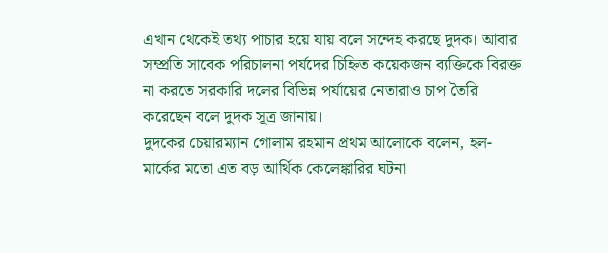এখান থেকেই তথ্য পাচার হয়ে যায় বলে সন্দেহ করছে দুদক। আবার সম্প্রতি সাবেক পরিচালনা পর্যদের চিহ্নিত কয়েকজন ব্যক্তিকে বিরক্ত না করতে সরকারি দলের বিভিন্ন পর্যায়ের নেতারাও চাপ তৈরি করেছেন বলে দুদক সূত্র জানায়।
দুদকের চেয়ারম্যান গোলাম রহমান প্রথম আলোকে বলেন, হল-মার্কের মতো এত বড় আর্থিক কেলেঙ্কারির ঘটনা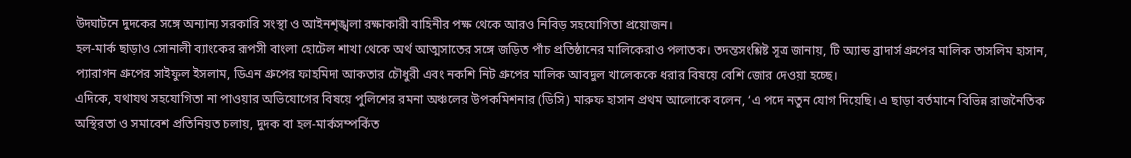উদ্ঘাটনে দুদকের সঙ্গে অন্যান্য সরকারি সংস্থা ও আইনশৃঙ্খলা রক্ষাকারী বাহিনীর পক্ষ থেকে আরও নিবিড় সহযোগিতা প্রয়োজন।
হল-মার্ক ছাড়াও সোনালী ব্যাংকের রূপসী বাংলা হোটেল শাখা থেকে অর্থ আত্মসাতের সঙ্গে জড়িত পাঁচ প্রতিষ্ঠানের মালিকেরাও পলাতক। তদন্তসংশ্লিষ্ট সূত্র জানায়, টি অ্যান্ড ব্রাদার্স গ্রুপের মালিক তাসলিম হাসান, প্যারাগন গ্রুপের সাইফুল ইসলাম, ডিএন গ্রুপের ফাহমিদা আকতার চৌধুরী এবং নকশি নিট গ্রুপের মালিক আবদুল খালেককে ধরার বিষয়ে বেশি জোর দেওয়া হচ্ছে।
এদিকে, যথাযথ সহযোগিতা না পাওয়ার অভিযোগের বিষয়ে পুলিশের রমনা অঞ্চলের উপকমিশনার (ডিসি) মারুফ হাসান প্রথম আলোকে বলেন, ‘এ পদে নতুন যোগ দিয়েছি। এ ছাড়া বর্তমানে বিভিন্ন রাজনৈতিক অস্থিরতা ও সমাবেশ প্রতিনিয়ত চলায়, দুদক বা হল-মার্কসম্পর্কিত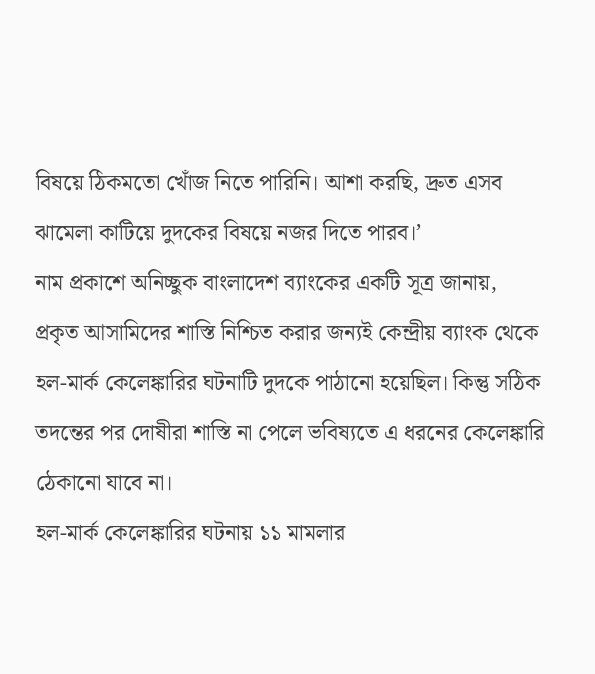বিষয়ে ঠিকমতো খোঁজ নিতে পারিনি। আশা করছি, দ্রুত এসব ঝামেলা কাটিয়ে দুদকের বিষয়ে নজর দিতে পারব।’
নাম প্রকাশে অনিচ্ছুক বাংলাদেশ ব্যাংকের একটি সূত্র জানায়, প্রকৃত আসামিদের শাস্তি নিশ্চিত করার জন্যই কেন্দ্রীয় ব্যাংক থেকে হল-মার্ক কেলেঙ্কারির ঘটনাটি দুদকে পাঠানো হয়েছিল। কিন্তু সঠিক তদন্তের পর দোষীরা শাস্তি না পেলে ভবিষ্যতে এ ধরনের কেলেঙ্কারি ঠেকানো যাবে না।
হল-মার্ক কেলেঙ্কারির ঘটনায় ১১ মামলার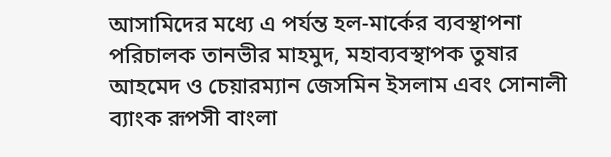আসামিদের মধ্যে এ পর্যন্ত হল-মার্কের ব্যবস্থাপনা পরিচালক তানভীর মাহমুদ, মহাব্যবস্থাপক তুষার আহমেদ ও চেয়ারম্যান জেসমিন ইসলাম এবং সোনালী ব্যাংক রূপসী বাংলা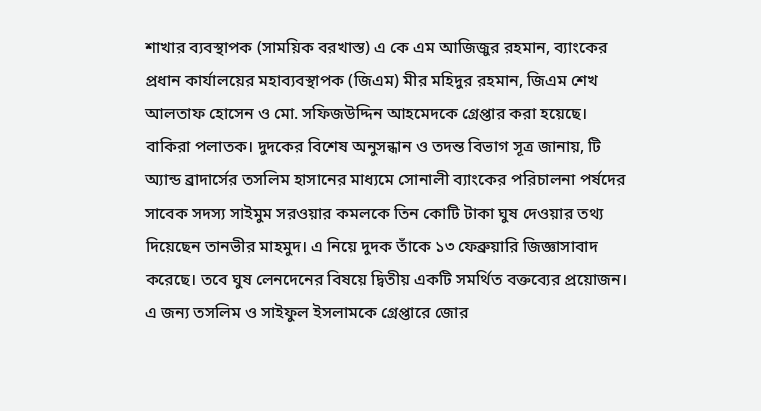শাখার ব্যবস্থাপক (সাময়িক বরখাস্ত) এ কে এম আজিজুর রহমান, ব্যাংকের প্রধান কার্যালয়ের মহাব্যবস্থাপক (জিএম) মীর মহিদুর রহমান, জিএম শেখ আলতাফ হোসেন ও মো. সফিজউদ্দিন আহমেদকে গ্রেপ্তার করা হয়েছে। বাকিরা পলাতক। দুদকের বিশেষ অনুসন্ধান ও তদন্ত বিভাগ সূত্র জানায়, টি অ্যান্ড ব্রাদার্সের তসলিম হাসানের মাধ্যমে সোনালী ব্যাংকের পরিচালনা পর্ষদের সাবেক সদস্য সাইমুম সরওয়ার কমলকে তিন কোটি টাকা ঘুষ দেওয়ার তথ্য দিয়েছেন তানভীর মাহমুদ। এ নিয়ে দুদক তাঁকে ১৩ ফেব্রুয়ারি জিজ্ঞাসাবাদ করেছে। তবে ঘুষ লেনদেনের বিষয়ে দ্বিতীয় একটি সমর্থিত বক্তব্যের প্রয়োজন। এ জন্য তসলিম ও সাইফুল ইসলামকে গ্রেপ্তারে জোর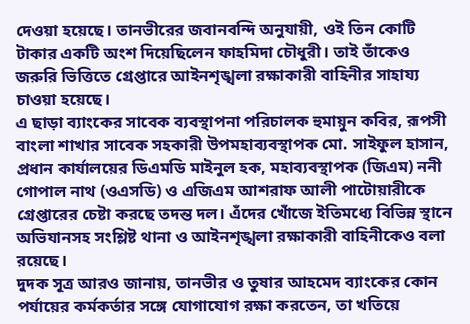দেওয়া হয়েছে। তানভীরের জবানবন্দি অনুযায়ী, ওই তিন কোটি টাকার একটি অংশ দিয়েছিলেন ফাহমিদা চৌধুরী। তাই তাঁকেও জরুরি ভিত্তিতে গ্রেপ্তারে আইনশৃঙ্খলা রক্ষাকারী বাহিনীর সাহায্য চাওয়া হয়েছে।
এ ছাড়া ব্যাংকের সাবেক ব্যবস্থাপনা পরিচালক হুমায়ুন কবির, রূপসী বাংলা শাখার সাবেক সহকারী উপমহাব্যবস্থাপক মো. সাইফুল হাসান, প্রধান কার্যালয়ের ডিএমডি মাইনুল হক, মহাব্যবস্থাপক (জিএম) ননী গোপাল নাথ (ওএসডি) ও এজিএম আশরাফ আলী পাটোয়ারীকে গ্রেপ্তারের চেষ্টা করছে তদন্ত দল। এঁদের খোঁজে ইতিমধ্যে বিভিন্ন স্থানে অভিযানসহ সংশ্লিষ্ট থানা ও আইনশৃঙ্খলা রক্ষাকারী বাহিনীকেও বলা রয়েছে।
দুদক সূত্র আরও জানায়, তানভীর ও তুষার আহমেদ ব্যাংকের কোন পর্যায়ের কর্মকর্তার সঙ্গে যোগাযোগ রক্ষা করতেন, তা খতিয়ে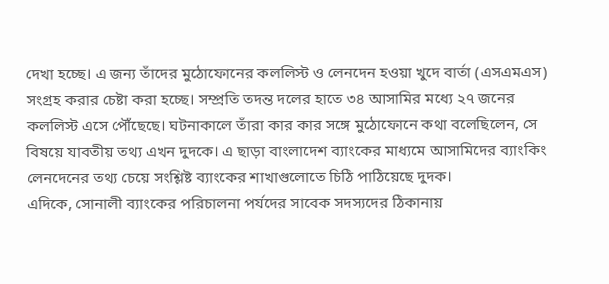দেখা হচ্ছে। এ জন্য তাঁদের মুঠোফোনের কললিস্ট ও লেনদেন হওয়া খুদে বার্তা (এসএমএস) সংগ্রহ করার চেষ্টা করা হচ্ছে। সম্প্রতি তদন্ত দলের হাতে ৩৪ আসামির মধ্যে ২৭ জনের কললিস্ট এসে পৌঁছেছে। ঘটনাকালে তাঁরা কার কার সঙ্গে মুঠোফোনে কথা বলেছিলেন, সে বিষয়ে যাবতীয় তথ্য এখন দুদকে। এ ছাড়া বাংলাদেশ ব্যাংকের মাধ্যমে আসামিদের ব্যাংকিং লেনদেনের তথ্য চেয়ে সংশ্লিষ্ট ব্যাংকের শাখাগুলোতে চিঠি পাঠিয়েছে দুদক।
এদিকে, সোনালী ব্যাংকের পরিচালনা পর্যদের সাবেক সদস্যদের ঠিকানায়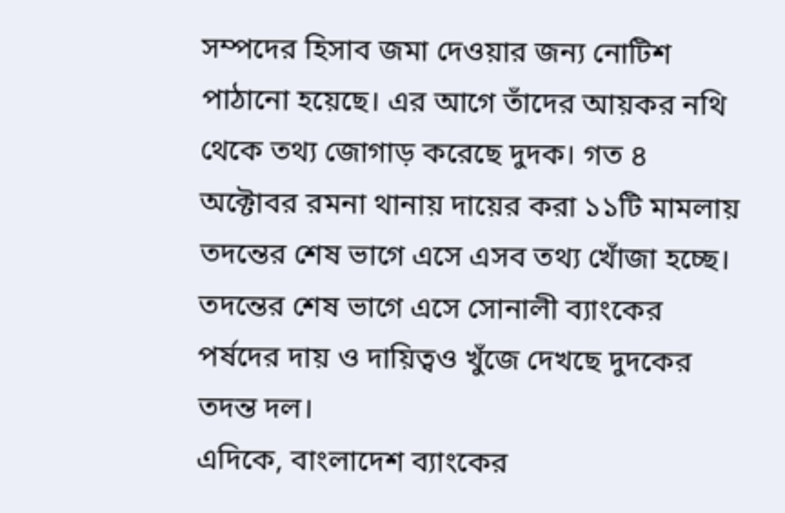সম্পদের হিসাব জমা দেওয়ার জন্য নোটিশ পাঠানো হয়েছে। এর আগে তাঁদের আয়কর নথি থেকে তথ্য জোগাড় করেছে দুদক। গত ৪ অক্টোবর রমনা থানায় দায়ের করা ১১টি মামলায় তদন্তের শেষ ভাগে এসে এসব তথ্য খোঁজা হচ্ছে।
তদন্তের শেষ ভাগে এসে সোনালী ব্যাংকের পর্ষদের দায় ও দায়িত্বও খুঁজে দেখছে দুদকের তদন্ত দল।
এদিকে, বাংলাদেশ ব্যাংকের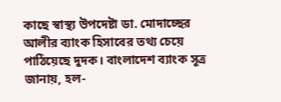কাছে স্বাস্থ্য উপদেষ্টা ডা. মোদাচ্ছের আলীর ব্যাংক হিসাবের তথ্য চেয়ে পাঠিয়েছে দুদক। বাংলাদেশ ব্যাংক সূত্র জানায়, হল-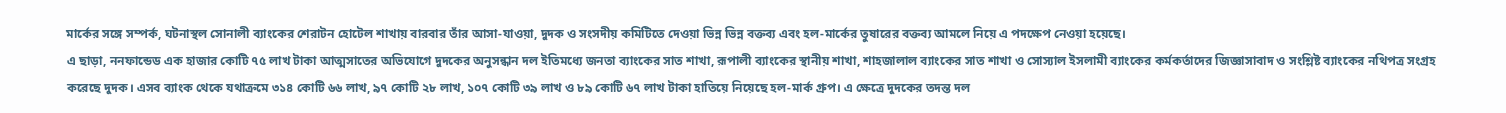মার্কের সঙ্গে সম্পর্ক, ঘটনাস্থল সোনালী ব্যাংকের শেরাটন হোটেল শাখায় বারবার তাঁর আসা-যাওয়া, দুদক ও সংসদীয় কমিটিতে দেওয়া ভিন্ন ভিন্ন বক্তব্য এবং হল-মার্কের তুষারের বক্তব্য আমলে নিয়ে এ পদক্ষেপ নেওয়া হয়েছে।
এ ছাড়া, ননফান্ডেড এক হাজার কোটি ৭৫ লাখ টাকা আত্মসাতের অভিযোগে দুদকের অনুসন্ধান দল ইতিমধ্যে জনতা ব্যাংকের সাত শাখা, রূপালী ব্যাংকের স্থানীয় শাখা, শাহজালাল ব্যাংকের সাত শাখা ও সোস্যাল ইসলামী ব্যাংকের কর্মকর্তাদের জিজ্ঞাসাবাদ ও সংশ্লিষ্ট ব্যাংকের নথিপত্র সংগ্রহ করেছে দুদক। এসব ব্যাংক থেকে যথাক্রমে ৩১৪ কোটি ৬৬ লাখ, ৯৭ কোটি ২৮ লাখ, ১০৭ কোটি ৩৯ লাখ ও ৮৯ কোটি ৬৭ লাখ টাকা হাতিয়ে নিয়েছে হল-মার্ক গ্রুপ। এ ক্ষেত্রে দুদকের তদন্ত দল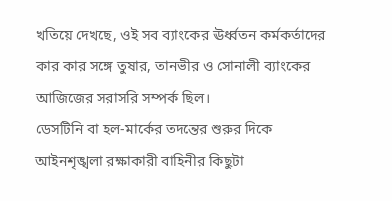খতিয়ে দেখছে, ওই সব ব্যাংকের ঊর্ধ্বতন কর্মকর্তাদের কার কার সঙ্গে তুষার, তানভীর ও সোনালী ব্যাংকের আজিজের সরাসরি সম্পর্ক ছিল।
ডেসটিনি বা হল-মার্কের তদন্তের শুরুর দিকে আইনশৃঙ্খলা রক্ষাকারী বাহিনীর কিছুটা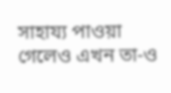সাহায্য পাওয়া গেলেও এখন তা-ও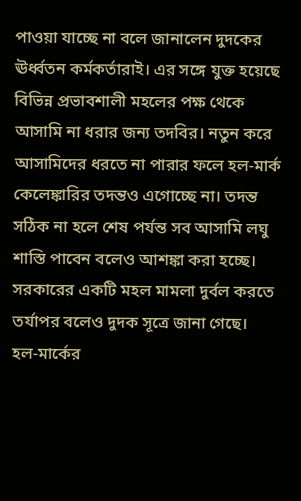পাওয়া যাচ্ছে না বলে জানালেন দুদকের ঊর্ধ্বতন কর্মকর্তারাই। এর সঙ্গে যুক্ত হয়েছে বিভিন্ন প্রভাবশালী মহলের পক্ষ থেকে আসামি না ধরার জন্য তদবির। নতুন করে আসামিদের ধরতে না পারার ফলে হল-মার্ক কেলেঙ্কারির তদন্তও এগোচ্ছে না। তদন্ত সঠিক না হলে শেষ পর্যন্ত সব আসামি লঘু শাস্তি পাবেন বলেও আশঙ্কা করা হচ্ছে। সরকারের একটি মহল মামলা দুর্বল করতে তর্যাপর বলেও দুদক সূত্রে জানা গেছে।
হল-মার্কের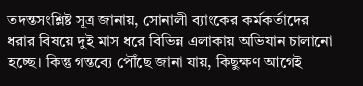তদন্তসংশ্লিষ্ট সূত্র জানায়, সোনালী ব্যাংকের কর্মকর্তাদের ধরার বিষয়ে দুই মাস ধরে বিভিন্ন এলাকায় অভিযান চালানো হচ্ছে। কিন্তু গন্তব্যে পৌঁছে জানা যায়, কিছুক্ষণ আগেই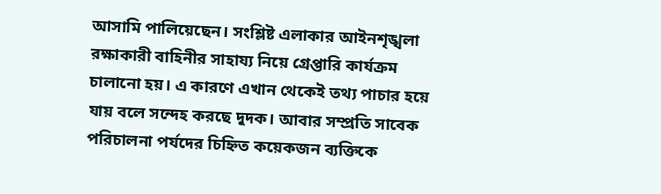আসামি পালিয়েছেন। সংশ্লিষ্ট এলাকার আইনশৃঙ্খলা রক্ষাকারী বাহিনীর সাহায্য নিয়ে গ্রেপ্তারি কার্যক্রম চালানো হয়। এ কারণে এখান থেকেই তথ্য পাচার হয়ে যায় বলে সন্দেহ করছে দুদক। আবার সম্প্রতি সাবেক পরিচালনা পর্যদের চিহ্নিত কয়েকজন ব্যক্তিকে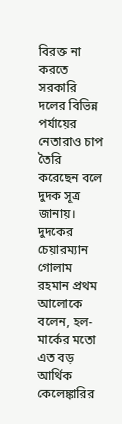বিরক্ত না করতে সরকারি দলের বিভিন্ন পর্যায়ের নেতারাও চাপ তৈরি করেছেন বলে দুদক সূত্র জানায়।
দুদকের চেয়ারম্যান গোলাম রহমান প্রথম আলোকে বলেন, হল-মার্কের মতো এত বড় আর্থিক কেলেঙ্কারির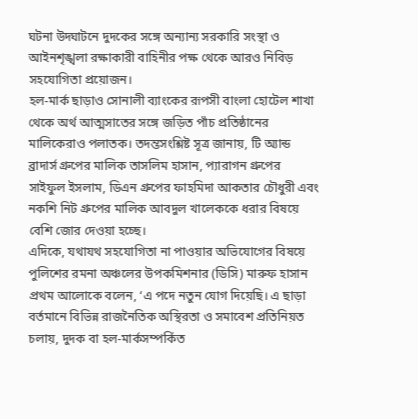ঘটনা উদ্ঘাটনে দুদকের সঙ্গে অন্যান্য সরকারি সংস্থা ও আইনশৃঙ্খলা রক্ষাকারী বাহিনীর পক্ষ থেকে আরও নিবিড় সহযোগিতা প্রয়োজন।
হল-মার্ক ছাড়াও সোনালী ব্যাংকের রূপসী বাংলা হোটেল শাখা থেকে অর্থ আত্মসাতের সঙ্গে জড়িত পাঁচ প্রতিষ্ঠানের মালিকেরাও পলাতক। তদন্তসংশ্লিষ্ট সূত্র জানায়, টি অ্যান্ড ব্রাদার্স গ্রুপের মালিক তাসলিম হাসান, প্যারাগন গ্রুপের সাইফুল ইসলাম, ডিএন গ্রুপের ফাহমিদা আকতার চৌধুরী এবং নকশি নিট গ্রুপের মালিক আবদুল খালেককে ধরার বিষয়ে বেশি জোর দেওয়া হচ্ছে।
এদিকে, যথাযথ সহযোগিতা না পাওয়ার অভিযোগের বিষয়ে পুলিশের রমনা অঞ্চলের উপকমিশনার (ডিসি) মারুফ হাসান প্রথম আলোকে বলেন, ‘এ পদে নতুন যোগ দিয়েছি। এ ছাড়া বর্তমানে বিভিন্ন রাজনৈতিক অস্থিরতা ও সমাবেশ প্রতিনিয়ত চলায়, দুদক বা হল-মার্কসম্পর্কিত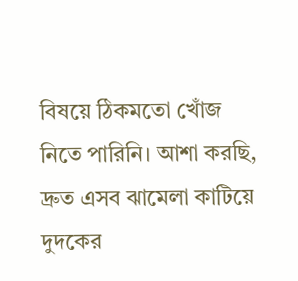বিষয়ে ঠিকমতো খোঁজ নিতে পারিনি। আশা করছি, দ্রুত এসব ঝামেলা কাটিয়ে দুদকের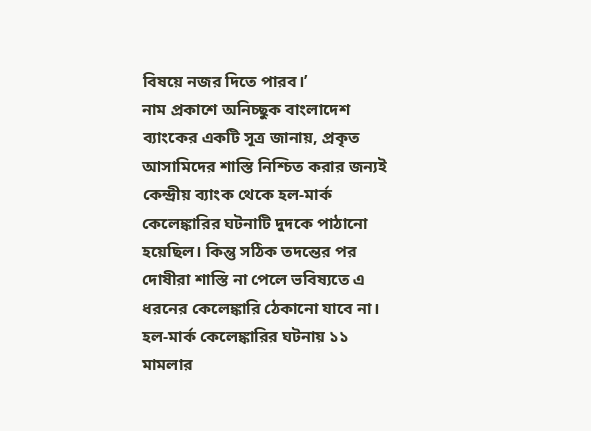বিষয়ে নজর দিতে পারব।’
নাম প্রকাশে অনিচ্ছুক বাংলাদেশ ব্যাংকের একটি সূত্র জানায়, প্রকৃত আসামিদের শাস্তি নিশ্চিত করার জন্যই কেন্দ্রীয় ব্যাংক থেকে হল-মার্ক কেলেঙ্কারির ঘটনাটি দুদকে পাঠানো হয়েছিল। কিন্তু সঠিক তদন্তের পর দোষীরা শাস্তি না পেলে ভবিষ্যতে এ ধরনের কেলেঙ্কারি ঠেকানো যাবে না।
হল-মার্ক কেলেঙ্কারির ঘটনায় ১১ মামলার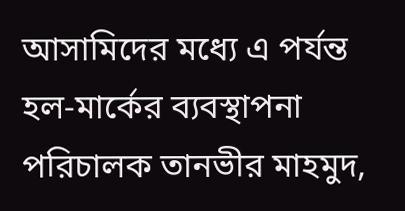আসামিদের মধ্যে এ পর্যন্ত হল-মার্কের ব্যবস্থাপনা পরিচালক তানভীর মাহমুদ,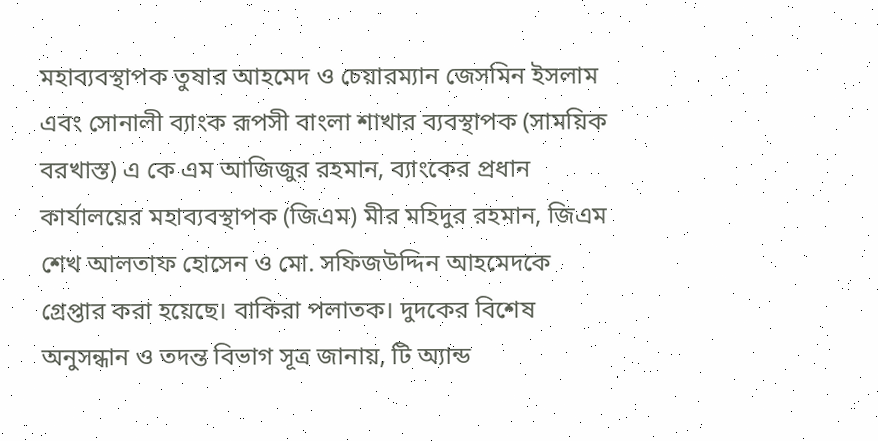মহাব্যবস্থাপক তুষার আহমেদ ও চেয়ারম্যান জেসমিন ইসলাম এবং সোনালী ব্যাংক রূপসী বাংলা শাখার ব্যবস্থাপক (সাময়িক বরখাস্ত) এ কে এম আজিজুর রহমান, ব্যাংকের প্রধান কার্যালয়ের মহাব্যবস্থাপক (জিএম) মীর মহিদুর রহমান, জিএম শেখ আলতাফ হোসেন ও মো. সফিজউদ্দিন আহমেদকে গ্রেপ্তার করা হয়েছে। বাকিরা পলাতক। দুদকের বিশেষ অনুসন্ধান ও তদন্ত বিভাগ সূত্র জানায়, টি অ্যান্ড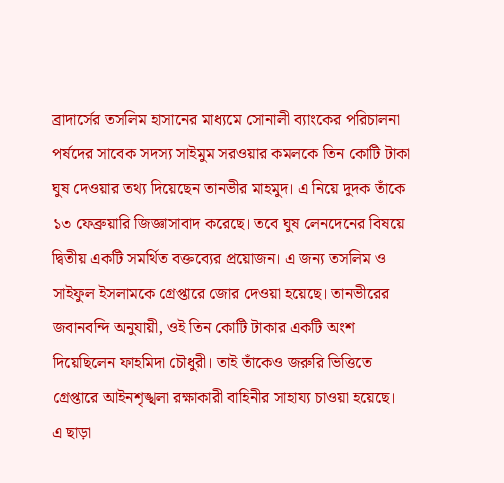ব্রাদার্সের তসলিম হাসানের মাধ্যমে সোনালী ব্যাংকের পরিচালনা পর্ষদের সাবেক সদস্য সাইমুম সরওয়ার কমলকে তিন কোটি টাকা ঘুষ দেওয়ার তথ্য দিয়েছেন তানভীর মাহমুদ। এ নিয়ে দুদক তাঁকে ১৩ ফেব্রুয়ারি জিজ্ঞাসাবাদ করেছে। তবে ঘুষ লেনদেনের বিষয়ে দ্বিতীয় একটি সমর্থিত বক্তব্যের প্রয়োজন। এ জন্য তসলিম ও সাইফুল ইসলামকে গ্রেপ্তারে জোর দেওয়া হয়েছে। তানভীরের জবানবন্দি অনুযায়ী, ওই তিন কোটি টাকার একটি অংশ দিয়েছিলেন ফাহমিদা চৌধুরী। তাই তাঁকেও জরুরি ভিত্তিতে গ্রেপ্তারে আইনশৃঙ্খলা রক্ষাকারী বাহিনীর সাহায্য চাওয়া হয়েছে।
এ ছাড়া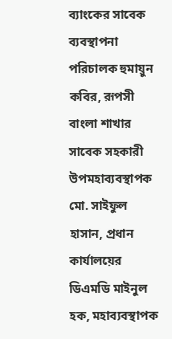ব্যাংকের সাবেক ব্যবস্থাপনা পরিচালক হুমায়ুন কবির, রূপসী বাংলা শাখার সাবেক সহকারী উপমহাব্যবস্থাপক মো. সাইফুল হাসান, প্রধান কার্যালয়ের ডিএমডি মাইনুল হক, মহাব্যবস্থাপক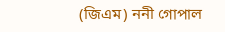(জিএম) ননী গোপাল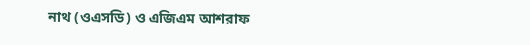নাথ (ওএসডি) ও এজিএম আশরাফ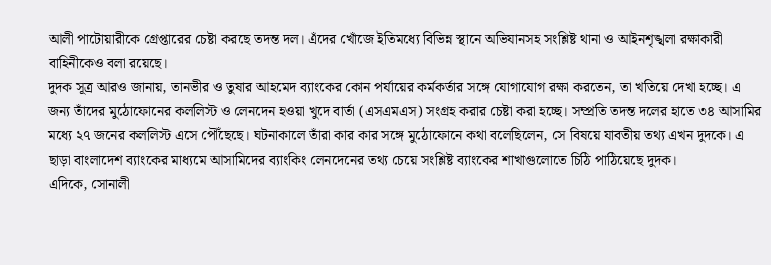আলী পাটোয়ারীকে গ্রেপ্তারের চেষ্টা করছে তদন্ত দল। এঁদের খোঁজে ইতিমধ্যে বিভিন্ন স্থানে অভিযানসহ সংশ্লিষ্ট থানা ও আইনশৃঙ্খলা রক্ষাকারী বাহিনীকেও বলা রয়েছে।
দুদক সূত্র আরও জানায়, তানভীর ও তুষার আহমেদ ব্যাংকের কোন পর্যায়ের কর্মকর্তার সঙ্গে যোগাযোগ রক্ষা করতেন, তা খতিয়ে দেখা হচ্ছে। এ জন্য তাঁদের মুঠোফোনের কললিস্ট ও লেনদেন হওয়া খুদে বার্তা (এসএমএস) সংগ্রহ করার চেষ্টা করা হচ্ছে। সম্প্রতি তদন্ত দলের হাতে ৩৪ আসামির মধ্যে ২৭ জনের কললিস্ট এসে পৌঁছেছে। ঘটনাকালে তাঁরা কার কার সঙ্গে মুঠোফোনে কথা বলেছিলেন, সে বিষয়ে যাবতীয় তথ্য এখন দুদকে। এ ছাড়া বাংলাদেশ ব্যাংকের মাধ্যমে আসামিদের ব্যাংকিং লেনদেনের তথ্য চেয়ে সংশ্লিষ্ট ব্যাংকের শাখাগুলোতে চিঠি পাঠিয়েছে দুদক।
এদিকে, সোনালী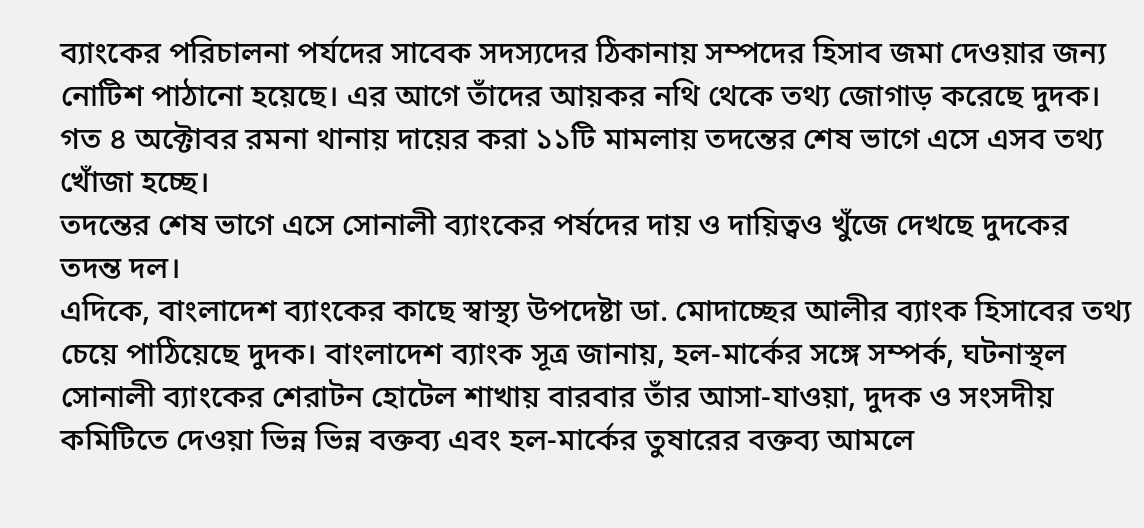ব্যাংকের পরিচালনা পর্যদের সাবেক সদস্যদের ঠিকানায় সম্পদের হিসাব জমা দেওয়ার জন্য নোটিশ পাঠানো হয়েছে। এর আগে তাঁদের আয়কর নথি থেকে তথ্য জোগাড় করেছে দুদক। গত ৪ অক্টোবর রমনা থানায় দায়ের করা ১১টি মামলায় তদন্তের শেষ ভাগে এসে এসব তথ্য খোঁজা হচ্ছে।
তদন্তের শেষ ভাগে এসে সোনালী ব্যাংকের পর্ষদের দায় ও দায়িত্বও খুঁজে দেখছে দুদকের তদন্ত দল।
এদিকে, বাংলাদেশ ব্যাংকের কাছে স্বাস্থ্য উপদেষ্টা ডা. মোদাচ্ছের আলীর ব্যাংক হিসাবের তথ্য চেয়ে পাঠিয়েছে দুদক। বাংলাদেশ ব্যাংক সূত্র জানায়, হল-মার্কের সঙ্গে সম্পর্ক, ঘটনাস্থল সোনালী ব্যাংকের শেরাটন হোটেল শাখায় বারবার তাঁর আসা-যাওয়া, দুদক ও সংসদীয় কমিটিতে দেওয়া ভিন্ন ভিন্ন বক্তব্য এবং হল-মার্কের তুষারের বক্তব্য আমলে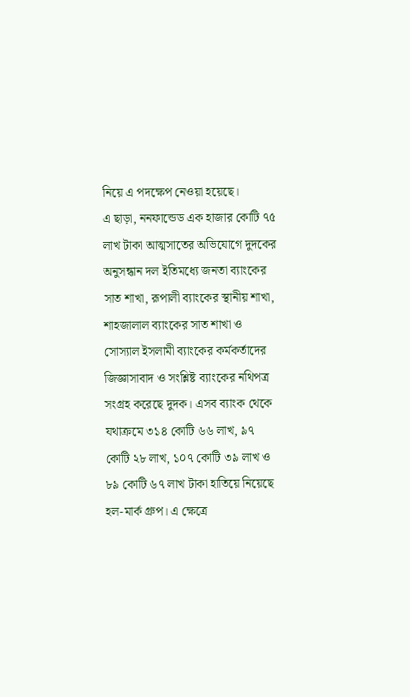নিয়ে এ পদক্ষেপ নেওয়া হয়েছে।
এ ছাড়া, ননফান্ডেড এক হাজার কোটি ৭৫ লাখ টাকা আত্মসাতের অভিযোগে দুদকের অনুসন্ধান দল ইতিমধ্যে জনতা ব্যাংকের সাত শাখা, রূপালী ব্যাংকের স্থানীয় শাখা, শাহজালাল ব্যাংকের সাত শাখা ও সোস্যাল ইসলামী ব্যাংকের কর্মকর্তাদের জিজ্ঞাসাবাদ ও সংশ্লিষ্ট ব্যাংকের নথিপত্র সংগ্রহ করেছে দুদক। এসব ব্যাংক থেকে যথাক্রমে ৩১৪ কোটি ৬৬ লাখ, ৯৭ কোটি ২৮ লাখ, ১০৭ কোটি ৩৯ লাখ ও ৮৯ কোটি ৬৭ লাখ টাকা হাতিয়ে নিয়েছে হল-মার্ক গ্রুপ। এ ক্ষেত্রে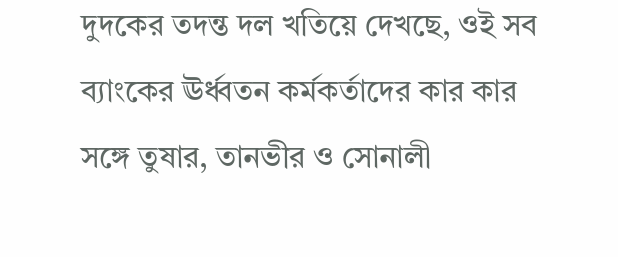দুদকের তদন্ত দল খতিয়ে দেখছে, ওই সব ব্যাংকের ঊর্ধ্বতন কর্মকর্তাদের কার কার সঙ্গে তুষার, তানভীর ও সোনালী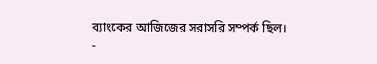ব্যাংকের আজিজের সরাসরি সম্পর্ক ছিল।
-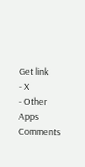Get link
- X
- Other Apps
Comments